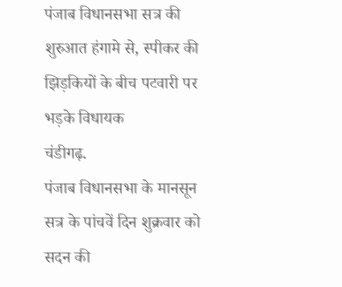पंजाब विधानसभा सत्र की शुरुआत हंगामे से, स्पीकर की झिड़कियों के बीच पटवारी पर भड़के विधायक
चंडीगढ़.
पंजाब विधानसभा के मानसून सत्र के पांचवें दिन शुक्रवार को सदन की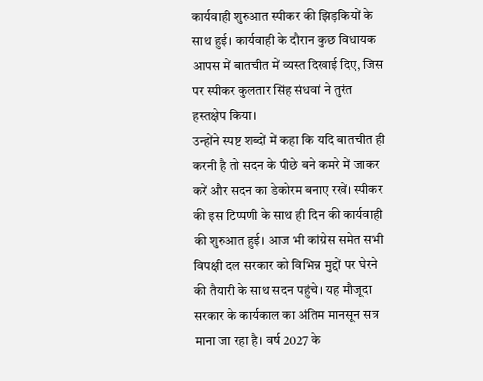कार्यवाही शुरुआत स्पीकर की झिड़कियों के साथ हुई। कार्यवाही के दौरान कुछ विधायक आपस में बातचीत में व्यस्त दिखाई दिए, जिस पर स्पीकर कुलतार सिंह संधवां ने तुरंत हस्तक्षेप किया।
उन्होंने स्पष्ट शब्दों में कहा कि यदि बातचीत ही करनी है तो सदन के पीछे बने कमरे में जाकर करें और सदन का डेकोरम बनाए रखें। स्पीकर की इस टिप्पणी के साथ ही दिन की कार्यवाही की शुरुआत हुई। आज भी कांग्रेस समेत सभी विपक्षी दल सरकार को विभिन्न मुद्दों पर घेरने की तैयारी के साथ सदन पहुंचे। यह मौजूदा सरकार के कार्यकाल का अंतिम मानसून सत्र माना जा रहा है। वर्ष 2027 के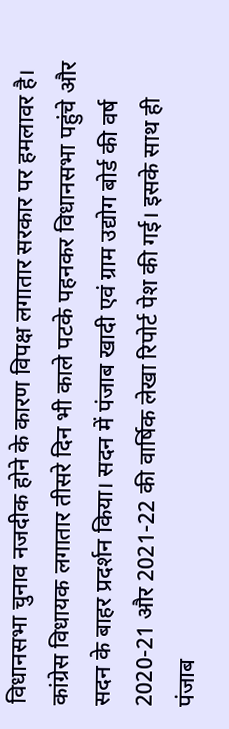विधानसभा चुनाव नजदीक होने के कारण विपक्ष लगातार सरकार पर हमलावर है।
कांग्रेस विधायक लगातार तीसरे दिन भी काले पटके पहनकर विधानसभा पहुंचे और सदन के बाहर प्रदर्शन किया। सदन में पंजाब खादी एवं ग्राम उद्योग बोर्ड की वर्ष 2020-21 और 2021-22 की वार्षिक लेखा रिपोर्ट पेश की गई। इसके साथ ही पंजाब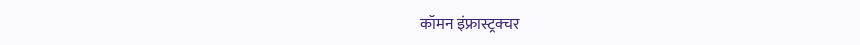कॉमन इंफ्रास्ट्रक्चर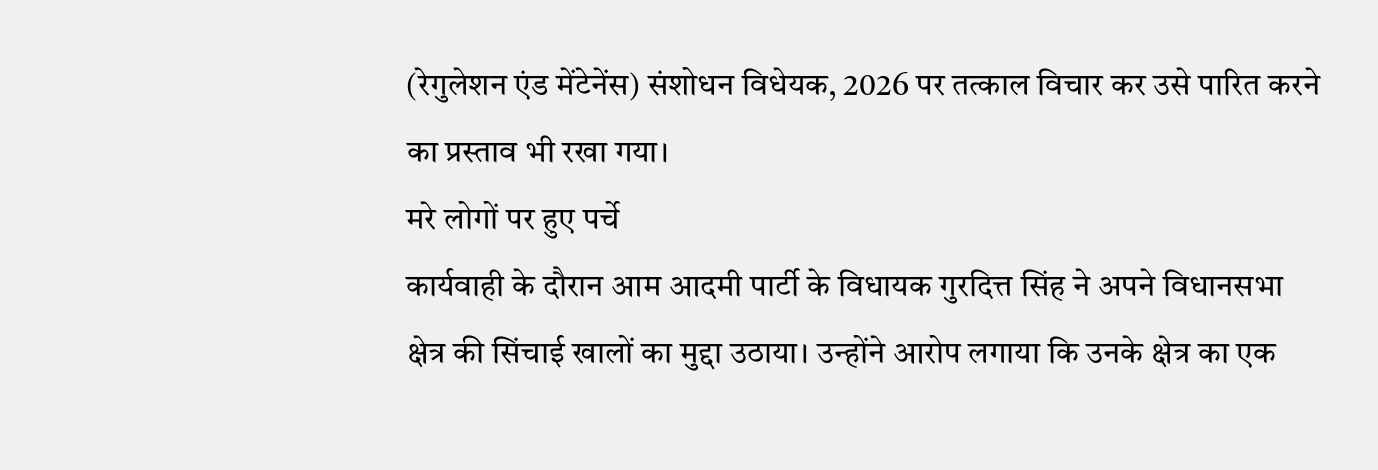(रेगुलेशन एंड मेंटेनेंस) संशोधन विधेयक, 2026 पर तत्काल विचार कर उसे पारित करने का प्रस्ताव भी रखा गया।
मरे लोगों पर हुए पर्चे
कार्यवाही के दौरान आम आदमी पार्टी के विधायक गुरदित्त सिंह ने अपने विधानसभा क्षेत्र की सिंचाई खालों का मुद्दा उठाया। उन्होंने आरोप लगाया कि उनके क्षेत्र का एक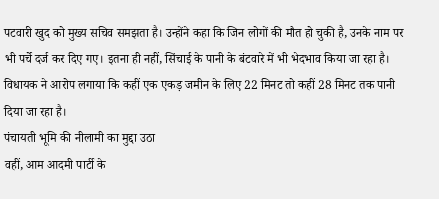पटवारी खुद को मुख्य सचिव समझता है। उन्होंने कहा कि जिन लोगों की मौत हो चुकी है, उनके नाम पर भी पर्चे दर्ज कर दिए गए। इतना ही नहीं, सिंचाई के पानी के बंटवारे में भी भेदभाव किया जा रहा है। विधायक ने आरोप लगाया कि कहीं एक एकड़ जमीन के लिए 22 मिनट तो कहीं 28 मिनट तक पानी दिया जा रहा है।
पंचायती भूमि की नीलामी का मुद्दा उठा
वहीं, आम आदमी पार्टी के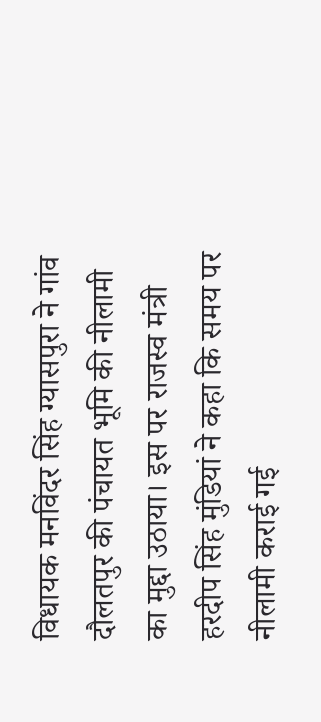विधायक मनविंदर सिंह ग्यासपुरा ने गांव दौलतपुर की पंचायत भूमि की नीलामी का मुद्दा उठाया। इस पर राजस्व मंत्री हरदीप सिंह मुंडियां ने कहा कि समय पर नीलामी कराई गई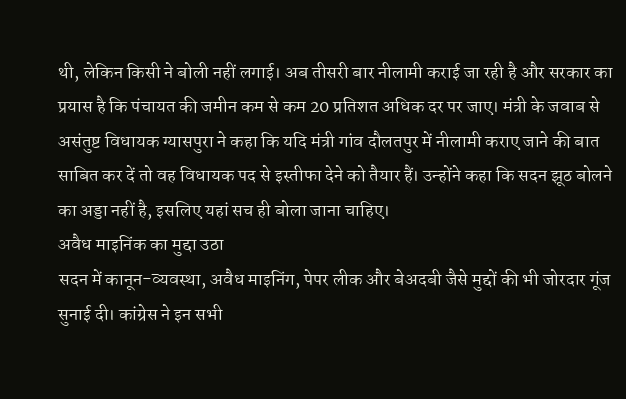थी, लेकिन किसी ने बोली नहीं लगाई। अब तीसरी बार नीलामी कराई जा रही है और सरकार का प्रयास है कि पंचायत की जमीन कम से कम 20 प्रतिशत अधिक दर पर जाए। मंत्री के जवाब से असंतुष्ट विधायक ग्यासपुरा ने कहा कि यदि मंत्री गांव दौलतपुर में नीलामी कराए जाने की बात साबित कर दें तो वह विधायक पद से इस्तीफा देने को तैयार हैं। उन्होंने कहा कि सदन झूठ बोलने का अड्डा नहीं है, इसलिए यहां सच ही बोला जाना चाहिए।
अवैध माइनिंक का मुद्दा उठा
सदन में कानून-व्यवस्था, अवैध माइनिंग, पेपर लीक और बेअदबी जैसे मुद्दों की भी जोरदार गूंज सुनाई दी। कांग्रेस ने इन सभी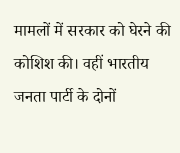मामलों में सरकार को घेरने की कोशिश की। वहीं भारतीय जनता पार्टी के दोनों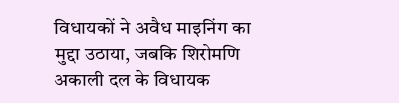विधायकों ने अवैध माइनिंग का मुद्दा उठाया, जबकि शिरोमणि अकाली दल के विधायक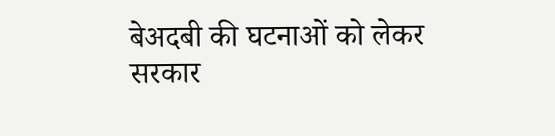बेअदबी की घटनाओं को लेकर सरकार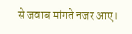से जवाब मांगते नजर आए।